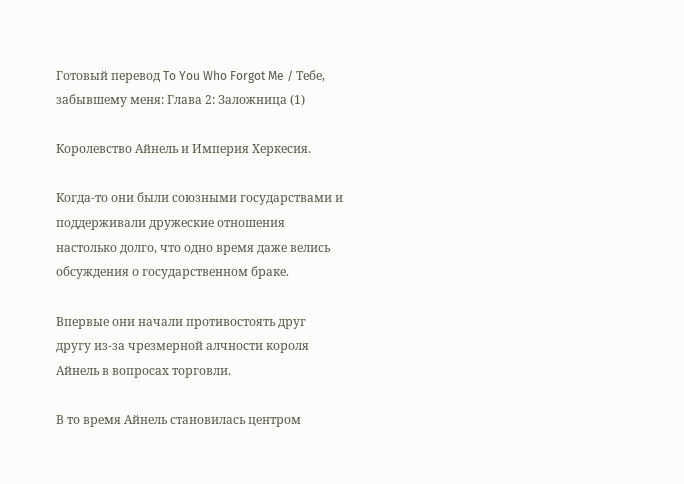Готовый перевод To You Who Forgot Me / Тебе, забывшему меня: Глава 2: Заложница (1)

Королевство Айнель и Империя Херкесия.

Когда-то они были союзными государствами и поддерживали дружеские отношения настолько долго, что одно время даже велись обсуждения о государственном браке.

Впервые они начали противостоять друг другу из-за чрезмерной алчности короля Айнель в вопросах торговли.

В то время Айнель становилась центром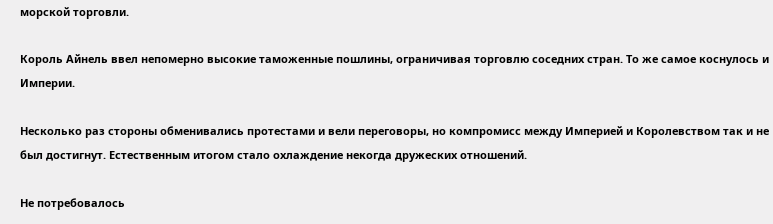морской торговли.

Король Айнель ввел непомерно высокие таможенные пошлины, ограничивая торговлю соседних стран. То же самое коснулось и Империи.

Несколько раз стороны обменивались протестами и вели переговоры, но компромисс между Империей и Королевством так и не был достигнут. Естественным итогом стало охлаждение некогда дружеских отношений.

Не потребовалось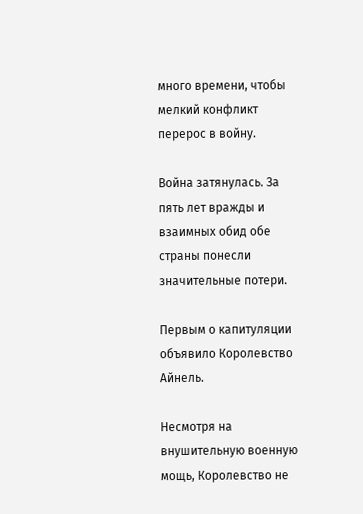много времени, чтобы мелкий конфликт перерос в войну.

Война затянулась. За пять лет вражды и взаимных обид обе страны понесли значительные потери.

Первым о капитуляции объявило Королевство Айнель.

Несмотря на внушительную военную мощь, Королевство не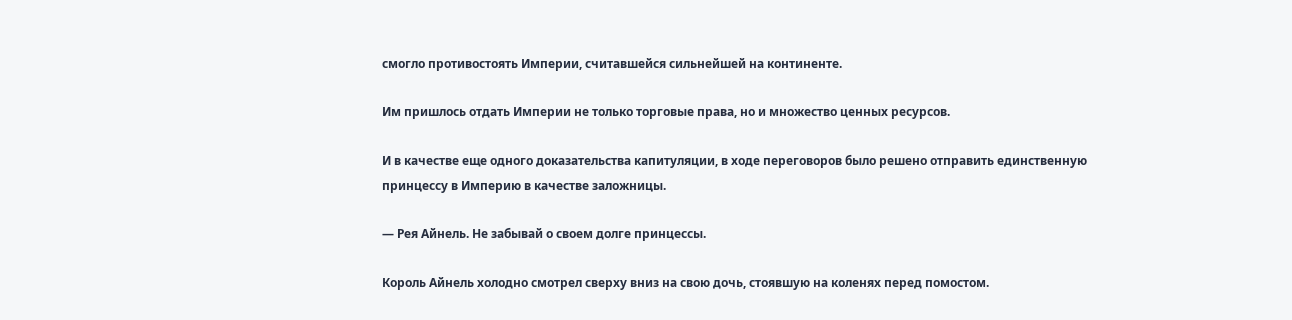смогло противостоять Империи, считавшейся сильнейшей на континенте.

Им пришлось отдать Империи не только торговые права, но и множество ценных ресурсов.

И в качестве еще одного доказательства капитуляции, в ходе переговоров было решено отправить единственную принцессу в Империю в качестве заложницы.

— Рея Айнель. Не забывай о своем долге принцессы.

Король Айнель холодно смотрел сверху вниз на свою дочь, стоявшую на коленях перед помостом.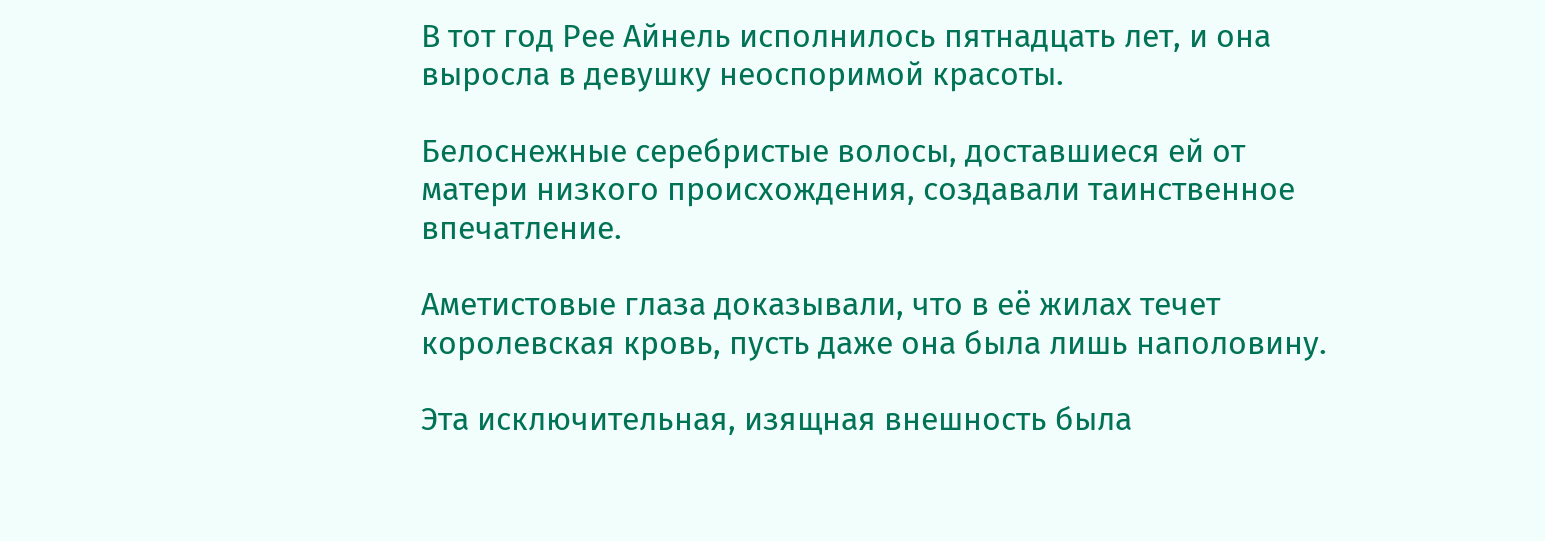В тот год Рее Айнель исполнилось пятнадцать лет, и она выросла в девушку неоспоримой красоты.

Белоснежные серебристые волосы, доставшиеся ей от матери низкого происхождения, создавали таинственное впечатление.

Аметистовые глаза доказывали, что в её жилах течет королевская кровь, пусть даже она была лишь наполовину.

Эта исключительная, изящная внешность была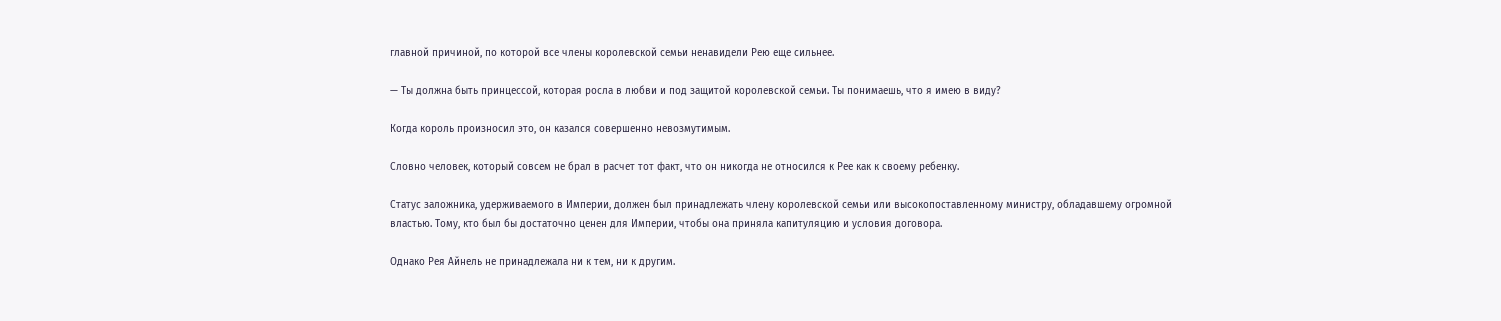главной причиной, по которой все члены королевской семьи ненавидели Рею еще сильнее.

— Ты должна быть принцессой, которая росла в любви и под защитой королевской семьи. Ты понимаешь, что я имею в виду?

Когда король произносил это, он казался совершенно невозмутимым.

Словно человек, который совсем не брал в расчет тот факт, что он никогда не относился к Рее как к своему ребенку.

Статус заложника, удерживаемого в Империи, должен был принадлежать члену королевской семьи или высокопоставленному министру, обладавшему огромной властью. Тому, кто был бы достаточно ценен для Империи, чтобы она приняла капитуляцию и условия договора.

Однако Рея Айнель не принадлежала ни к тем, ни к другим.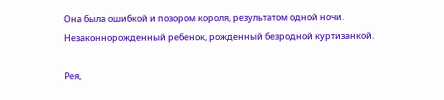Она была ошибкой и позором короля, результатом одной ночи. Незаконнорожденный ребенок, рожденный безродной куртизанкой.

Рея,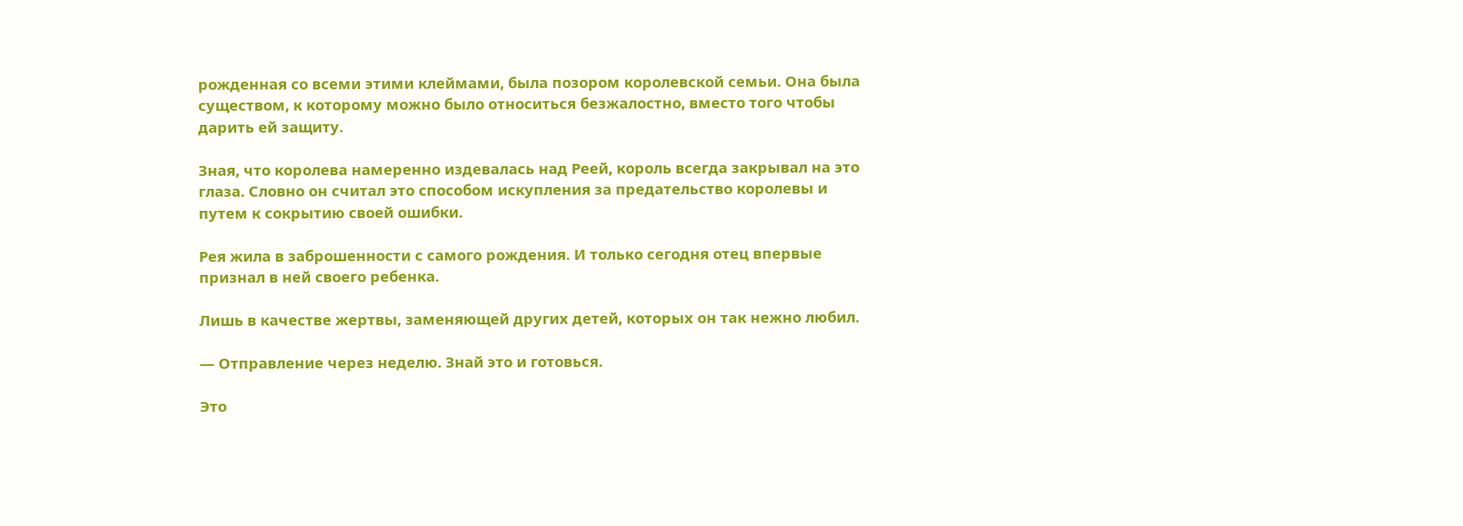рожденная со всеми этими клеймами, была позором королевской семьи. Она была существом, к которому можно было относиться безжалостно, вместо того чтобы дарить ей защиту.

Зная, что королева намеренно издевалась над Реей, король всегда закрывал на это глаза. Словно он считал это способом искупления за предательство королевы и путем к сокрытию своей ошибки.

Рея жила в заброшенности с самого рождения. И только сегодня отец впервые признал в ней своего ребенка.

Лишь в качестве жертвы, заменяющей других детей, которых он так нежно любил.

— Отправление через неделю. Знай это и готовься.

Это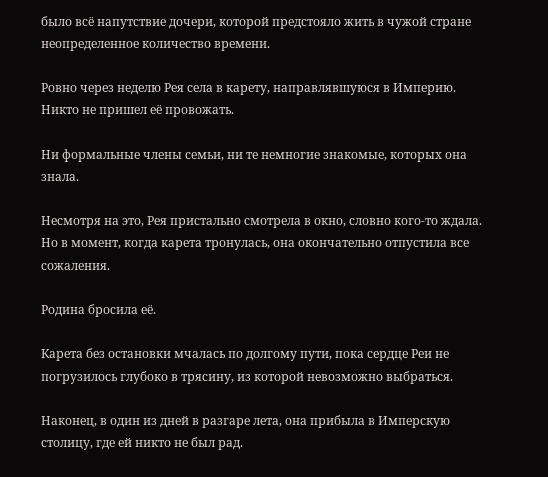было всё напутствие дочери, которой предстояло жить в чужой стране неопределенное количество времени.

Ровно через неделю Рея села в карету, направлявшуюся в Империю. Никто не пришел её провожать.

Ни формальные члены семьи, ни те немногие знакомые, которых она знала.

Несмотря на это, Рея пристально смотрела в окно, словно кого-то ждала. Но в момент, когда карета тронулась, она окончательно отпустила все сожаления.

Родина бросила её.

Карета без остановки мчалась по долгому пути, пока сердце Реи не погрузилось глубоко в трясину, из которой невозможно выбраться.

Наконец, в один из дней в разгаре лета, она прибыла в Имперскую столицу, где ей никто не был рад.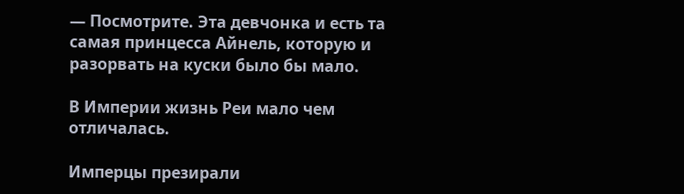— Посмотрите. Эта девчонка и есть та самая принцесса Айнель, которую и разорвать на куски было бы мало.

В Империи жизнь Реи мало чем отличалась.

Имперцы презирали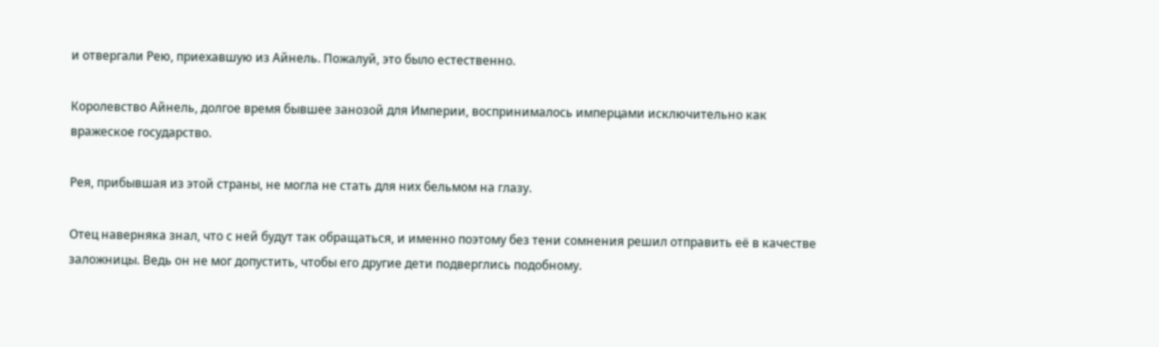и отвергали Рею, приехавшую из Айнель. Пожалуй, это было естественно.

Королевство Айнель, долгое время бывшее занозой для Империи, воспринималось имперцами исключительно как вражеское государство.

Рея, прибывшая из этой страны, не могла не стать для них бельмом на глазу.

Отец наверняка знал, что с ней будут так обращаться, и именно поэтому без тени сомнения решил отправить её в качестве заложницы. Ведь он не мог допустить, чтобы его другие дети подверглись подобному.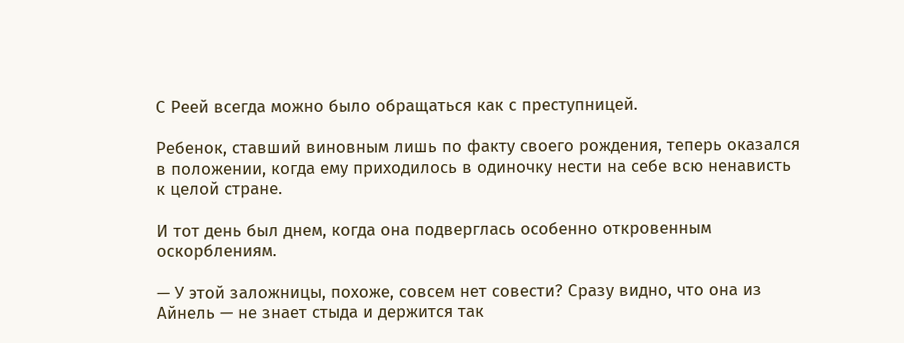С Реей всегда можно было обращаться как с преступницей.

Ребенок, ставший виновным лишь по факту своего рождения, теперь оказался в положении, когда ему приходилось в одиночку нести на себе всю ненависть к целой стране.

И тот день был днем, когда она подверглась особенно откровенным оскорблениям.

— У этой заложницы, похоже, совсем нет совести? Сразу видно, что она из Айнель — не знает стыда и держится так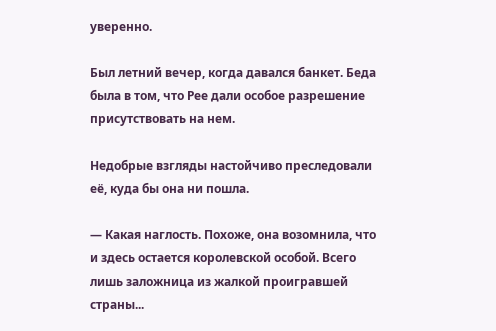уверенно.

Был летний вечер, когда давался банкет. Беда была в том, что Рее дали особое разрешение присутствовать на нем.

Недобрые взгляды настойчиво преследовали её, куда бы она ни пошла.

— Какая наглость. Похоже, она возомнила, что и здесь остается королевской особой. Всего лишь заложница из жалкой проигравшей страны...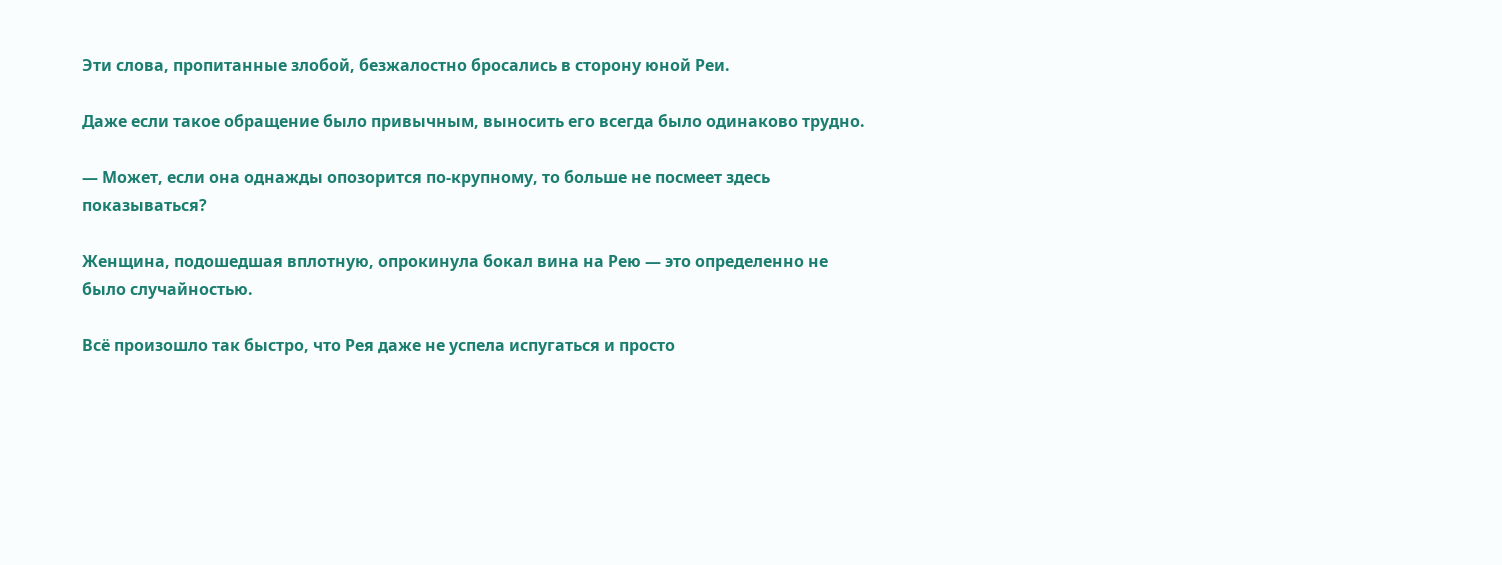Эти слова, пропитанные злобой, безжалостно бросались в сторону юной Реи.

Даже если такое обращение было привычным, выносить его всегда было одинаково трудно.

— Может, если она однажды опозорится по-крупному, то больше не посмеет здесь показываться?

Женщина, подошедшая вплотную, опрокинула бокал вина на Рею — это определенно не было случайностью.

Всё произошло так быстро, что Рея даже не успела испугаться и просто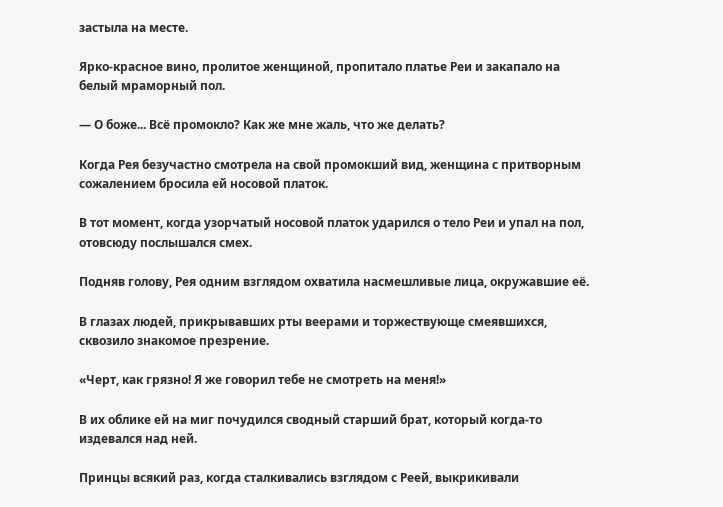застыла на месте.

Ярко-красное вино, пролитое женщиной, пропитало платье Реи и закапало на белый мраморный пол.

— О боже... Всё промокло? Как же мне жаль, что же делать?

Когда Рея безучастно смотрела на свой промокший вид, женщина с притворным сожалением бросила ей носовой платок.

В тот момент, когда узорчатый носовой платок ударился о тело Реи и упал на пол, отовсюду послышался смех.

Подняв голову, Рея одним взглядом охватила насмешливые лица, окружавшие её.

В глазах людей, прикрывавших рты веерами и торжествующе смеявшихся, сквозило знакомое презрение.

«Черт, как грязно! Я же говорил тебе не смотреть на меня!»

В их облике ей на миг почудился сводный старший брат, который когда-то издевался над ней.

Принцы всякий раз, когда сталкивались взглядом с Реей, выкрикивали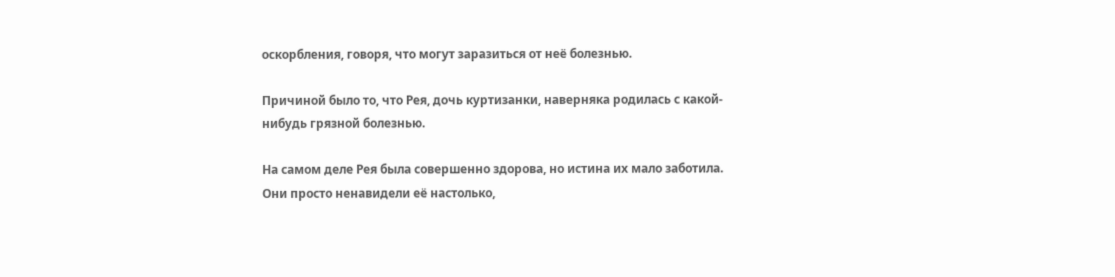оскорбления, говоря, что могут заразиться от неё болезнью.

Причиной было то, что Рея, дочь куртизанки, наверняка родилась с какой-нибудь грязной болезнью.

На самом деле Рея была совершенно здорова, но истина их мало заботила. Они просто ненавидели её настолько,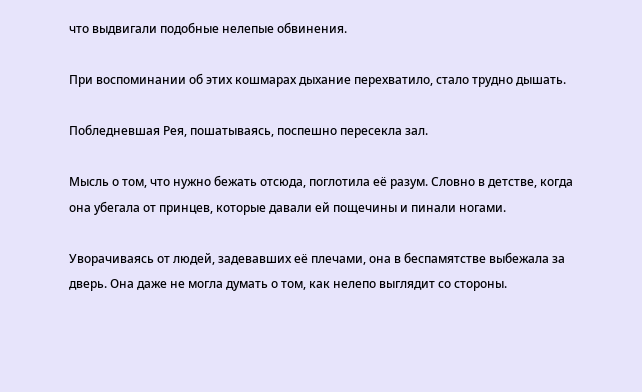что выдвигали подобные нелепые обвинения.

При воспоминании об этих кошмарах дыхание перехватило, стало трудно дышать.

Побледневшая Рея, пошатываясь, поспешно пересекла зал.

Мысль о том, что нужно бежать отсюда, поглотила её разум. Словно в детстве, когда она убегала от принцев, которые давали ей пощечины и пинали ногами.

Уворачиваясь от людей, задевавших её плечами, она в беспамятстве выбежала за дверь. Она даже не могла думать о том, как нелепо выглядит со стороны.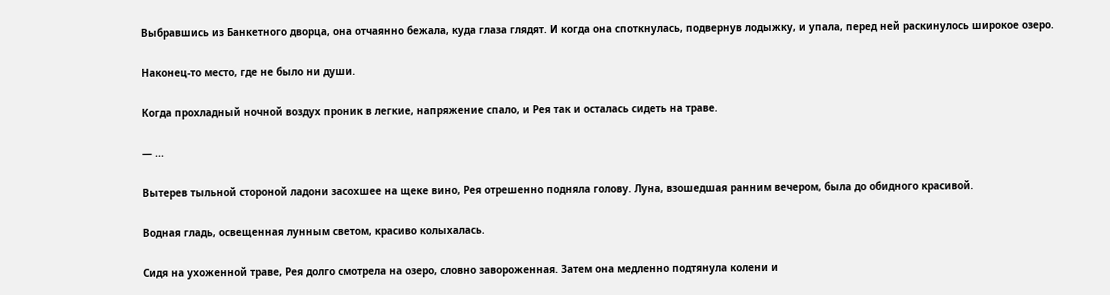Выбравшись из Банкетного дворца, она отчаянно бежала, куда глаза глядят. И когда она споткнулась, подвернув лодыжку, и упала, перед ней раскинулось широкое озеро.

Наконец-то место, где не было ни души.

Когда прохладный ночной воздух проник в легкие, напряжение спало, и Рея так и осталась сидеть на траве.

— ...

Вытерев тыльной стороной ладони засохшее на щеке вино, Рея отрешенно подняла голову. Луна, взошедшая ранним вечером, была до обидного красивой.

Водная гладь, освещенная лунным светом, красиво колыхалась.

Сидя на ухоженной траве, Рея долго смотрела на озеро, словно завороженная. Затем она медленно подтянула колени и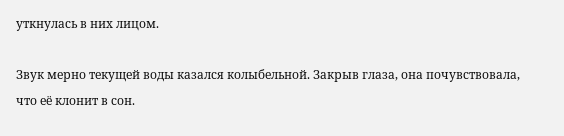уткнулась в них лицом.

Звук мерно текущей воды казался колыбельной. Закрыв глаза, она почувствовала, что её клонит в сон.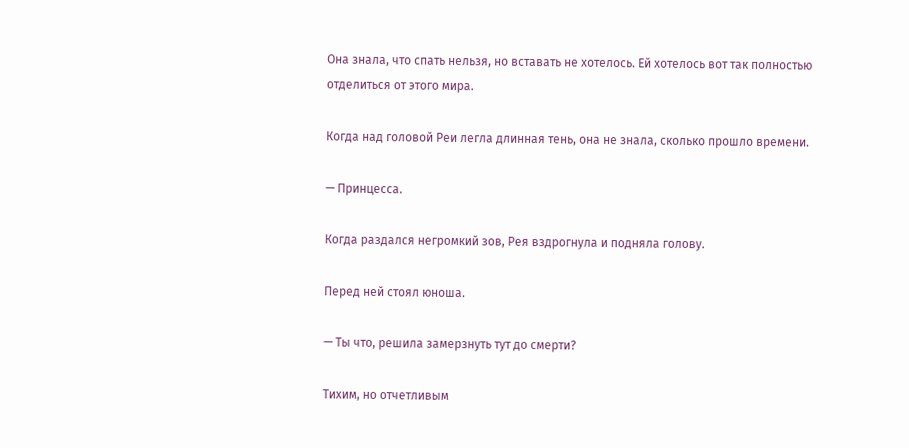Она знала, что спать нельзя, но вставать не хотелось. Ей хотелось вот так полностью отделиться от этого мира.

Когда над головой Реи легла длинная тень, она не знала, сколько прошло времени.

— Принцесса.

Когда раздался негромкий зов, Рея вздрогнула и подняла голову.

Перед ней стоял юноша.

— Ты что, решила замерзнуть тут до смерти?

Тихим, но отчетливым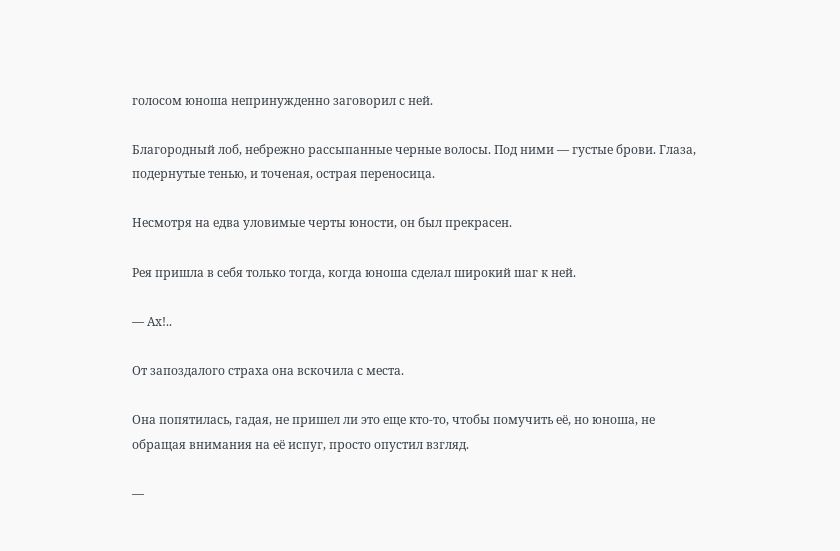голосом юноша непринужденно заговорил с ней.

Благородный лоб, небрежно рассыпанные черные волосы. Под ними — густые брови. Глаза, подернутые тенью, и точеная, острая переносица.

Несмотря на едва уловимые черты юности, он был прекрасен.

Рея пришла в себя только тогда, когда юноша сделал широкий шаг к ней.

— Ах!..

От запоздалого страха она вскочила с места.

Она попятилась, гадая, не пришел ли это еще кто-то, чтобы помучить её, но юноша, не обращая внимания на её испуг, просто опустил взгляд.

—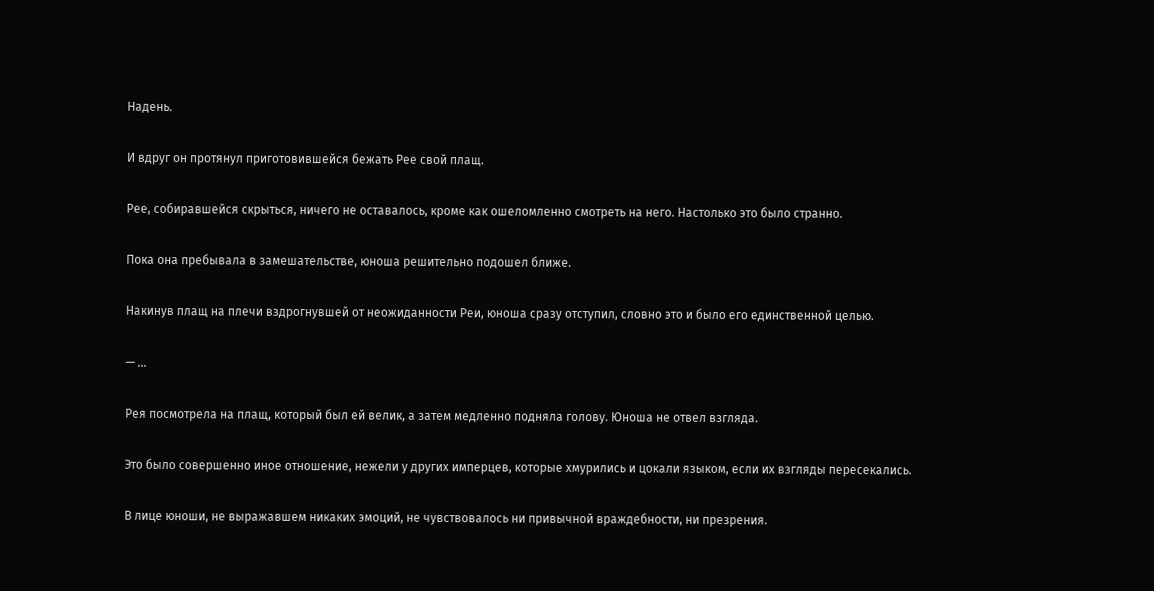Надень.

И вдруг он протянул приготовившейся бежать Рее свой плащ.

Рее, собиравшейся скрыться, ничего не оставалось, кроме как ошеломленно смотреть на него. Настолько это было странно.

Пока она пребывала в замешательстве, юноша решительно подошел ближе.

Накинув плащ на плечи вздрогнувшей от неожиданности Реи, юноша сразу отступил, словно это и было его единственной целью.

— ...

Рея посмотрела на плащ, который был ей велик, а затем медленно подняла голову. Юноша не отвел взгляда.

Это было совершенно иное отношение, нежели у других имперцев, которые хмурились и цокали языком, если их взгляды пересекались.

В лице юноши, не выражавшем никаких эмоций, не чувствовалось ни привычной враждебности, ни презрения.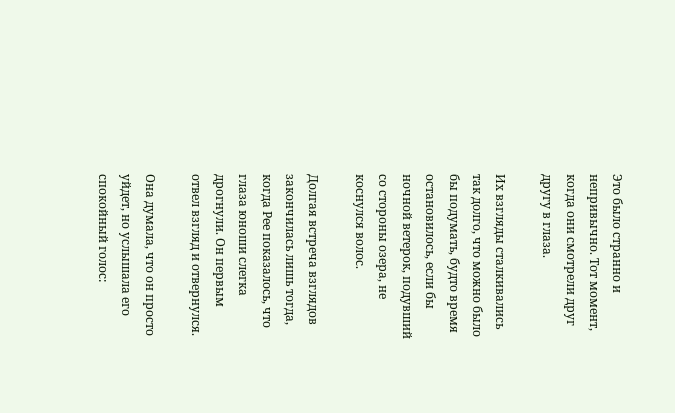Это было странно и непривычно. Тот момент, когда они смотрели друг другу в глаза.

Их взгляды сталкивались так долго, что можно было бы подумать, будто время остановилось, если бы ночной ветерок, подувший со стороны озера, не коснулся волос.

Долгая встреча взглядов закончилась лишь тогда, когда Рее показалось, что глаза юноши слегка дрогнули. Он первым отвел взгляд и отвернулся.

Она думала, что он просто уйдет, но услышала его спокойный голос: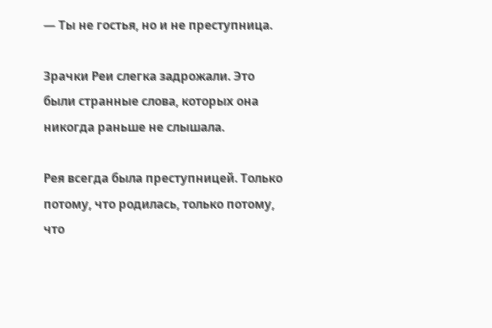— Ты не гостья, но и не преступница.

Зрачки Реи слегка задрожали. Это были странные слова, которых она никогда раньше не слышала.

Рея всегда была преступницей. Только потому, что родилась, только потому, что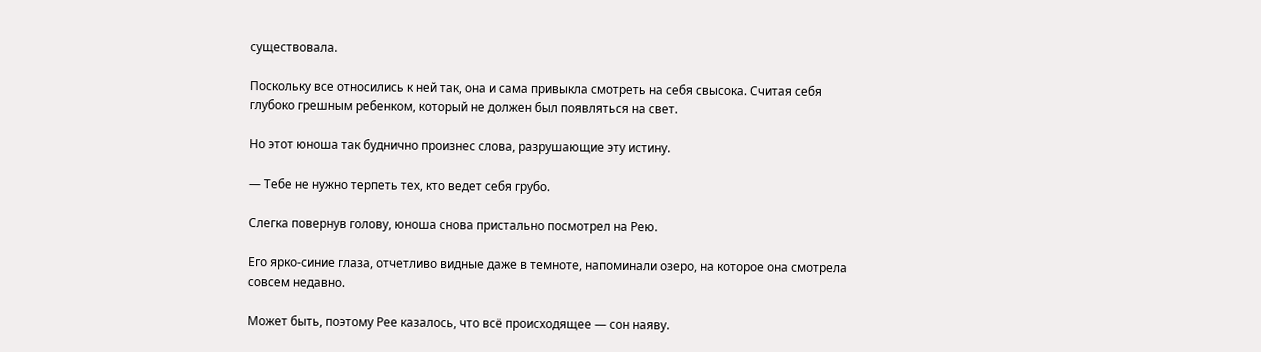существовала.

Поскольку все относились к ней так, она и сама привыкла смотреть на себя свысока. Считая себя глубоко грешным ребенком, который не должен был появляться на свет.

Но этот юноша так буднично произнес слова, разрушающие эту истину.

— Тебе не нужно терпеть тех, кто ведет себя грубо.

Слегка повернув голову, юноша снова пристально посмотрел на Рею.

Его ярко-синие глаза, отчетливо видные даже в темноте, напоминали озеро, на которое она смотрела совсем недавно.

Может быть, поэтому Рее казалось, что всё происходящее — сон наяву.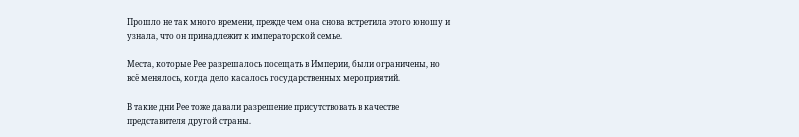Прошло не так много времени, прежде чем она снова встретила этого юношу и узнала, что он принадлежит к императорской семье.

Места, которые Рее разрешалось посещать в Империи, были ограничены, но всё менялось, когда дело касалось государственных мероприятий.

В такие дни Рее тоже давали разрешение присутствовать в качестве представителя другой страны.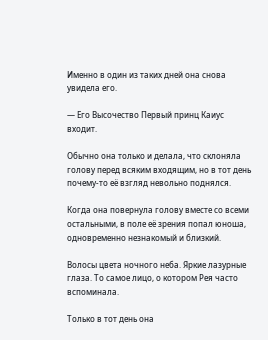Именно в один из таких дней она снова увидела его.

— Его Высочество Первый принц Каиус входит.

Обычно она только и делала, что склоняла голову перед всяким входящим, но в тот день почему-то её взгляд невольно поднялся.

Когда она повернула голову вместе со всеми остальными, в поле её зрения попал юноша, одновременно незнакомый и близкий.

Волосы цвета ночного неба. Яркие лазурные глаза. То самое лицо, о котором Рея часто вспоминала.

Только в тот день она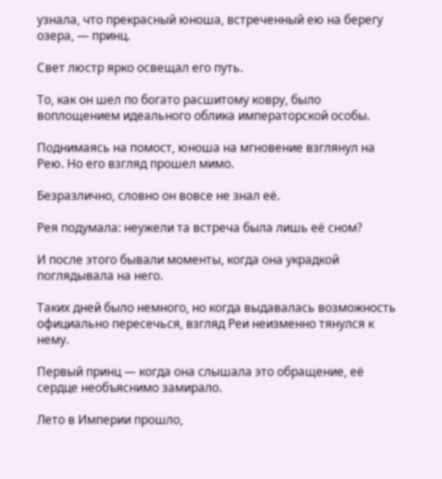узнала, что прекрасный юноша, встреченный ею на берегу озера, — принц.

Свет люстр ярко освещал его путь.

То, как он шел по богато расшитому ковру, было воплощением идеального облика императорской особы.

Поднимаясь на помост, юноша на мгновение взглянул на Рею. Но его взгляд прошел мимо.

Безразлично, словно он вовсе не знал её.

Рея подумала: неужели та встреча была лишь её сном?

И после этого бывали моменты, когда она украдкой поглядывала на него.

Таких дней было немного, но когда выдавалась возможность официально пересечься, взгляд Реи неизменно тянулся к нему.

Первый принц — когда она слышала это обращение, её сердце необъяснимо замирало.

Лето в Империи прошло,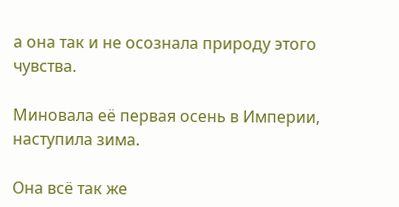а она так и не осознала природу этого чувства.

Миновала её первая осень в Империи, наступила зима.

Она всё так же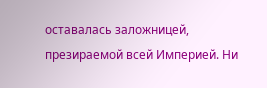оставалась заложницей, презираемой всей Империей. Ни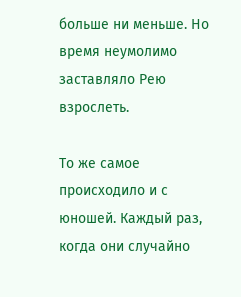больше ни меньше. Но время неумолимо заставляло Рею взрослеть.

То же самое происходило и с юношей. Каждый раз, когда они случайно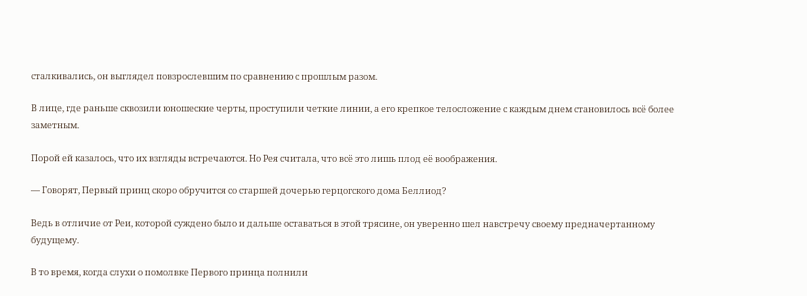сталкивались, он выглядел повзрослевшим по сравнению с прошлым разом.

В лице, где раньше сквозили юношеские черты, проступили четкие линии, а его крепкое телосложение с каждым днем становилось всё более заметным.

Порой ей казалось, что их взгляды встречаются. Но Рея считала, что всё это лишь плод её воображения.

— Говорят, Первый принц скоро обручится со старшей дочерью герцогского дома Беллиод?

Ведь в отличие от Реи, которой суждено было и дальше оставаться в этой трясине, он уверенно шел навстречу своему предначертанному будущему.

В то время, когда слухи о помолвке Первого принца полнили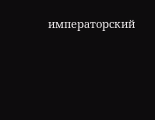императорский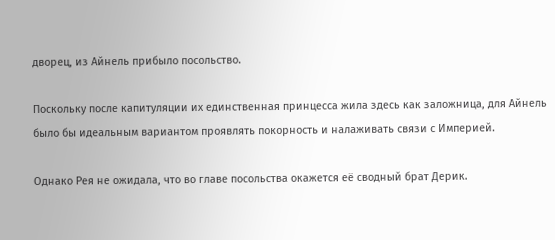дворец, из Айнель прибыло посольство.

Поскольку после капитуляции их единственная принцесса жила здесь как заложница, для Айнель было бы идеальным вариантом проявлять покорность и налаживать связи с Империей.

Однако Рея не ожидала, что во главе посольства окажется её сводный брат Дерик.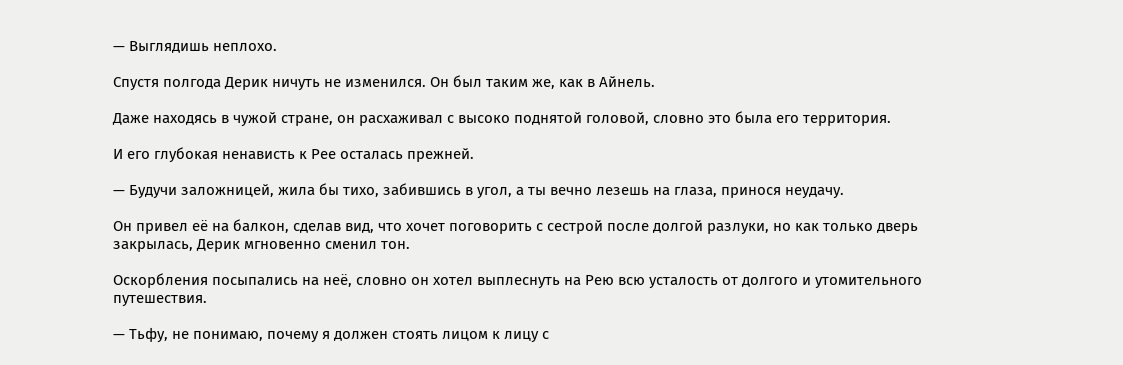— Выглядишь неплохо.

Спустя полгода Дерик ничуть не изменился. Он был таким же, как в Айнель.

Даже находясь в чужой стране, он расхаживал с высоко поднятой головой, словно это была его территория.

И его глубокая ненависть к Рее осталась прежней.

— Будучи заложницей, жила бы тихо, забившись в угол, а ты вечно лезешь на глаза, принося неудачу.

Он привел её на балкон, сделав вид, что хочет поговорить с сестрой после долгой разлуки, но как только дверь закрылась, Дерик мгновенно сменил тон.

Оскорбления посыпались на неё, словно он хотел выплеснуть на Рею всю усталость от долгого и утомительного путешествия.

— Тьфу, не понимаю, почему я должен стоять лицом к лицу с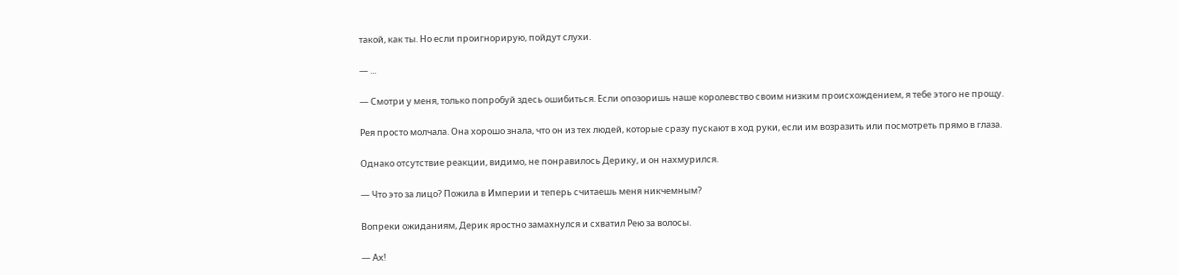такой, как ты. Но если проигнорирую, пойдут слухи.

— ...

— Смотри у меня, только попробуй здесь ошибиться. Если опозоришь наше королевство своим низким происхождением, я тебе этого не прощу.

Рея просто молчала. Она хорошо знала, что он из тех людей, которые сразу пускают в ход руки, если им возразить или посмотреть прямо в глаза.

Однако отсутствие реакции, видимо, не понравилось Дерику, и он нахмурился.

— Что это за лицо? Пожила в Империи и теперь считаешь меня никчемным?

Вопреки ожиданиям, Дерик яростно замахнулся и схватил Рею за волосы.

— Ах!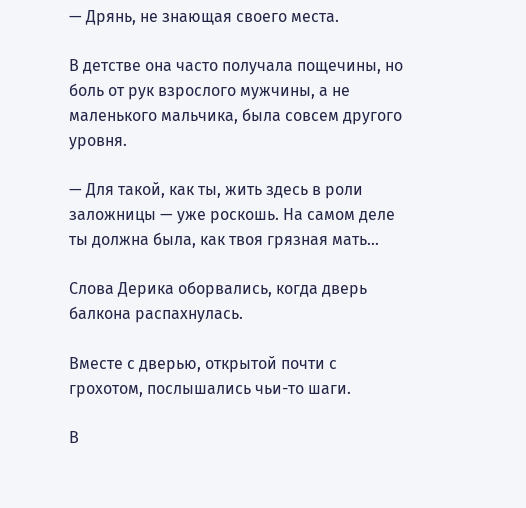— Дрянь, не знающая своего места.

В детстве она часто получала пощечины, но боль от рук взрослого мужчины, а не маленького мальчика, была совсем другого уровня.

— Для такой, как ты, жить здесь в роли заложницы — уже роскошь. На самом деле ты должна была, как твоя грязная мать...

Слова Дерика оборвались, когда дверь балкона распахнулась.

Вместе с дверью, открытой почти с грохотом, послышались чьи-то шаги.

В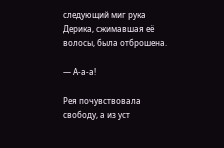следующий миг рука Дерика, сжимавшая её волосы, была отброшена.

— А-а-а!

Рея почувствовала свободу, а из уст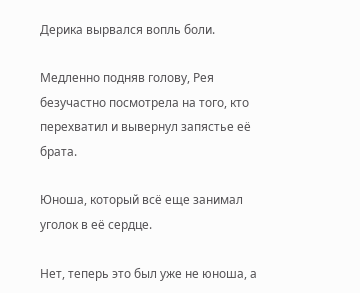Дерика вырвался вопль боли.

Медленно подняв голову, Рея безучастно посмотрела на того, кто перехватил и вывернул запястье её брата.

Юноша, который всё еще занимал уголок в её сердце.

Нет, теперь это был уже не юноша, а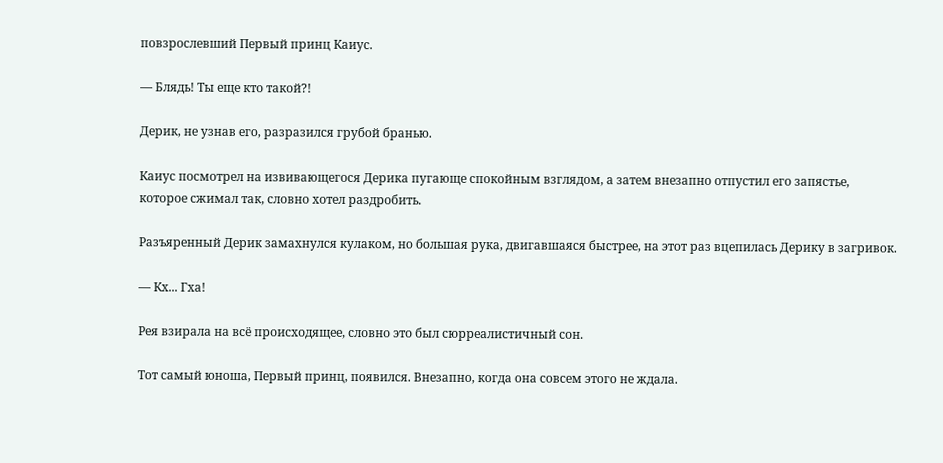повзрослевший Первый принц Каиус.

— Блядь! Ты еще кто такой?!

Дерик, не узнав его, разразился грубой бранью.

Каиус посмотрел на извивающегося Дерика пугающе спокойным взглядом, а затем внезапно отпустил его запястье, которое сжимал так, словно хотел раздробить.

Разъяренный Дерик замахнулся кулаком, но большая рука, двигавшаяся быстрее, на этот раз вцепилась Дерику в загривок.

— Кх... Гха!

Рея взирала на всё происходящее, словно это был сюрреалистичный сон.

Тот самый юноша, Первый принц, появился. Внезапно, когда она совсем этого не ждала.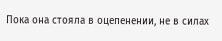Пока она стояла в оцепенении, не в силах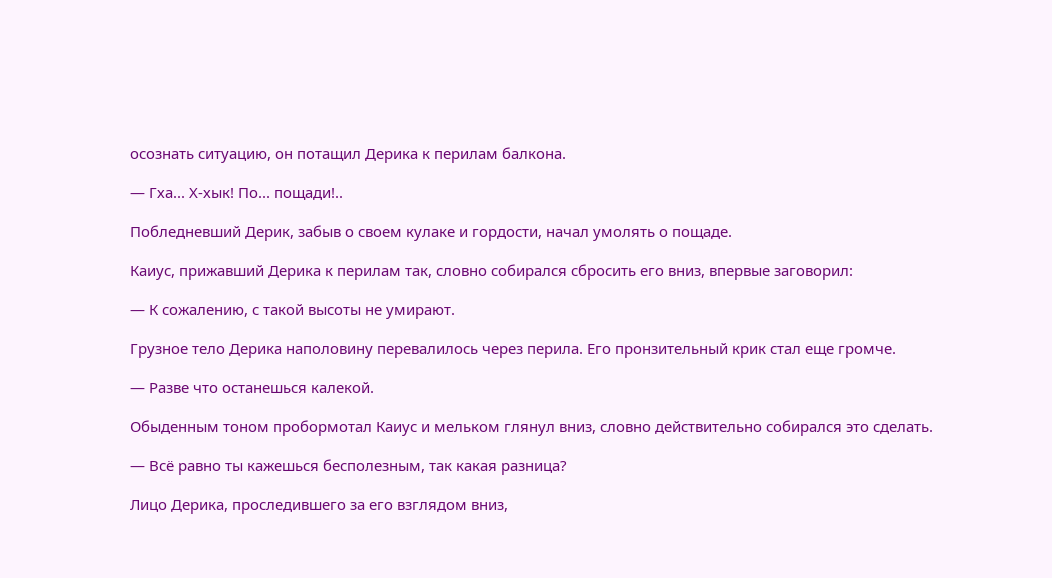осознать ситуацию, он потащил Дерика к перилам балкона.

— Гха... Х-хык! По... пощади!..

Побледневший Дерик, забыв о своем кулаке и гордости, начал умолять о пощаде.

Каиус, прижавший Дерика к перилам так, словно собирался сбросить его вниз, впервые заговорил:

— К сожалению, с такой высоты не умирают.

Грузное тело Дерика наполовину перевалилось через перила. Его пронзительный крик стал еще громче.

— Разве что останешься калекой.

Обыденным тоном пробормотал Каиус и мельком глянул вниз, словно действительно собирался это сделать.

— Всё равно ты кажешься бесполезным, так какая разница?

Лицо Дерика, проследившего за его взглядом вниз,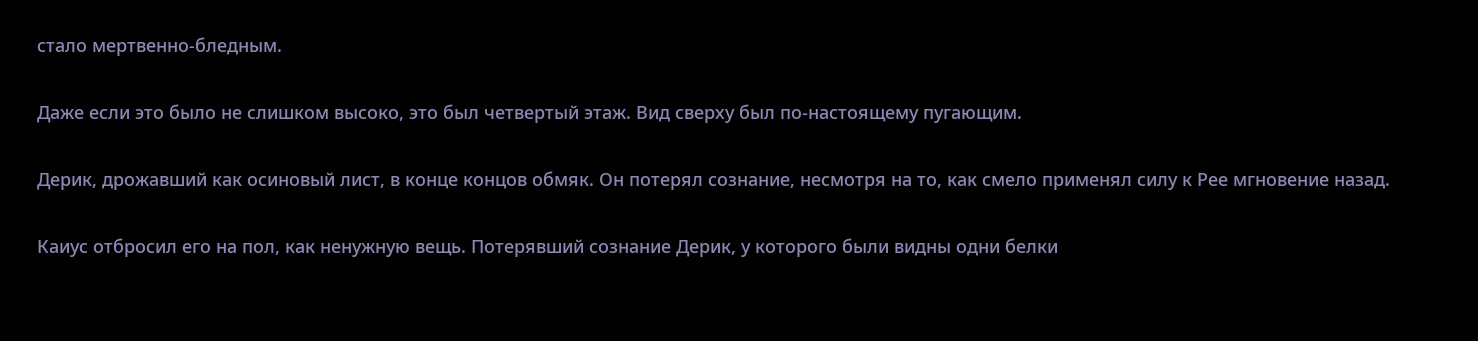стало мертвенно-бледным.

Даже если это было не слишком высоко, это был четвертый этаж. Вид сверху был по-настоящему пугающим.

Дерик, дрожавший как осиновый лист, в конце концов обмяк. Он потерял сознание, несмотря на то, как смело применял силу к Рее мгновение назад.

Каиус отбросил его на пол, как ненужную вещь. Потерявший сознание Дерик, у которого были видны одни белки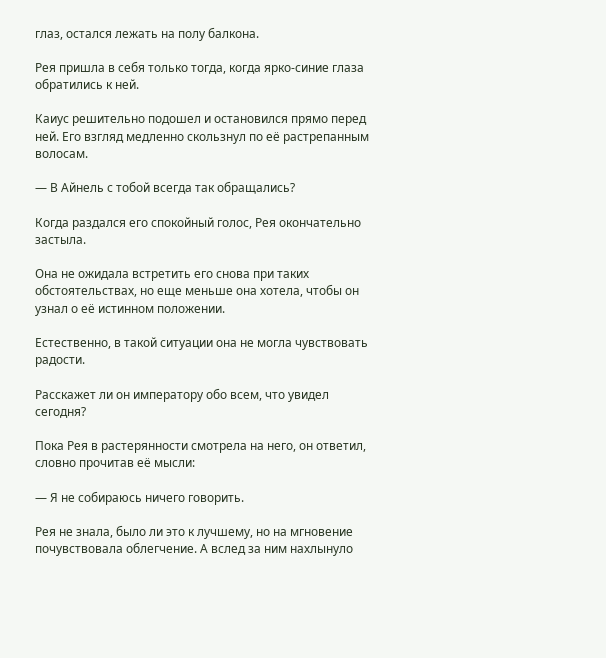глаз, остался лежать на полу балкона.

Рея пришла в себя только тогда, когда ярко-синие глаза обратились к ней.

Каиус решительно подошел и остановился прямо перед ней. Его взгляд медленно скользнул по её растрепанным волосам.

— В Айнель с тобой всегда так обращались?

Когда раздался его спокойный голос, Рея окончательно застыла.

Она не ожидала встретить его снова при таких обстоятельствах, но еще меньше она хотела, чтобы он узнал о её истинном положении.

Естественно, в такой ситуации она не могла чувствовать радости.

Расскажет ли он императору обо всем, что увидел сегодня?

Пока Рея в растерянности смотрела на него, он ответил, словно прочитав её мысли:

— Я не собираюсь ничего говорить.

Рея не знала, было ли это к лучшему, но на мгновение почувствовала облегчение. А вслед за ним нахлынуло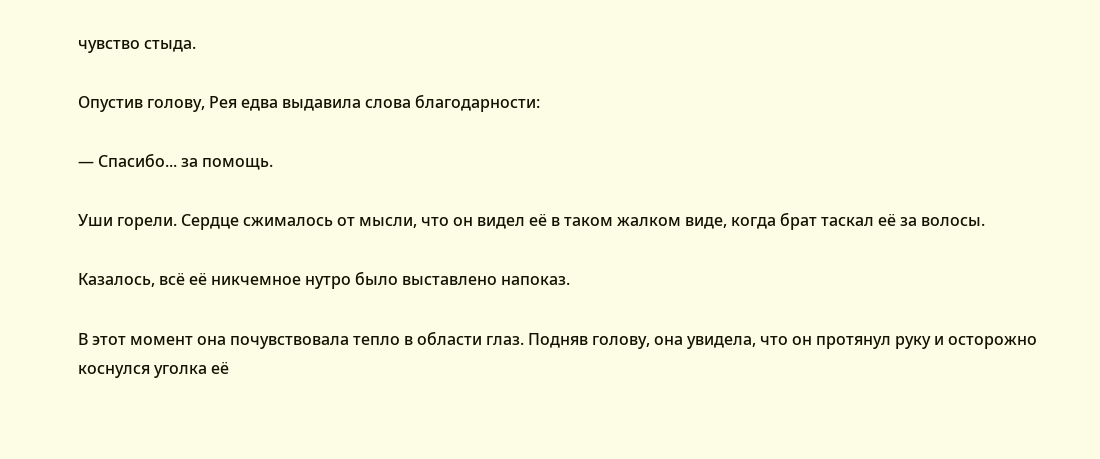чувство стыда.

Опустив голову, Рея едва выдавила слова благодарности:

— Спасибо... за помощь.

Уши горели. Сердце сжималось от мысли, что он видел её в таком жалком виде, когда брат таскал её за волосы.

Казалось, всё её никчемное нутро было выставлено напоказ.

В этот момент она почувствовала тепло в области глаз. Подняв голову, она увидела, что он протянул руку и осторожно коснулся уголка её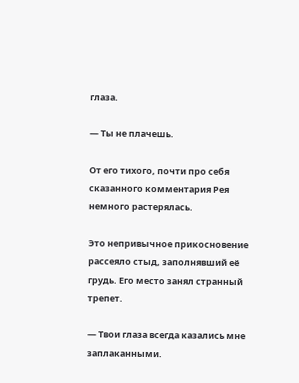глаза.

— Ты не плачешь.

От его тихого, почти про себя сказанного комментария Рея немного растерялась.

Это непривычное прикосновение рассеяло стыд, заполнявший её грудь. Его место занял странный трепет.

— Твои глаза всегда казались мне заплаканными.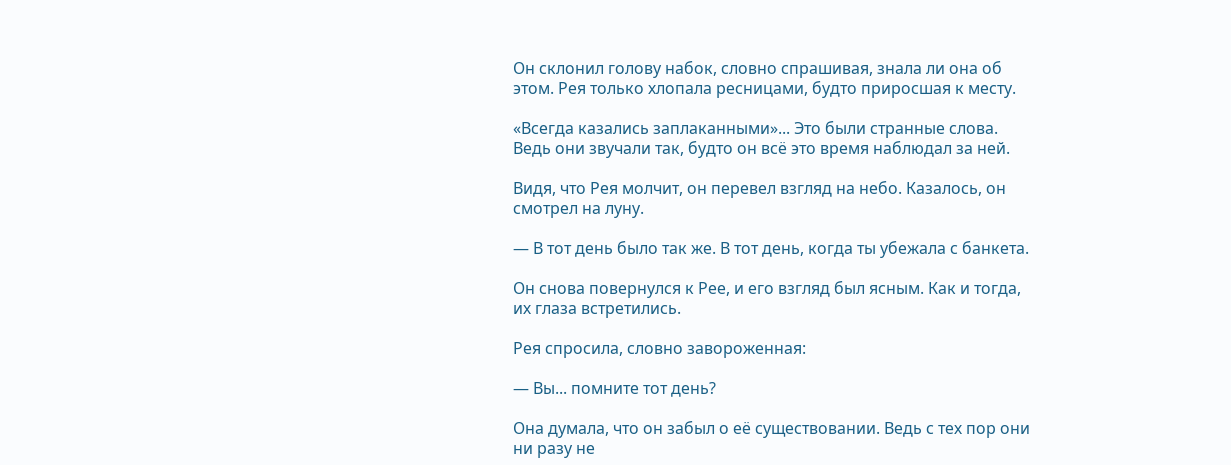Он склонил голову набок, словно спрашивая, знала ли она об этом. Рея только хлопала ресницами, будто приросшая к месту.

«Всегда казались заплаканными»... Это были странные слова. Ведь они звучали так, будто он всё это время наблюдал за ней.

Видя, что Рея молчит, он перевел взгляд на небо. Казалось, он смотрел на луну.

— В тот день было так же. В тот день, когда ты убежала с банкета.

Он снова повернулся к Рее, и его взгляд был ясным. Как и тогда, их глаза встретились.

Рея спросила, словно завороженная:

— Вы... помните тот день?

Она думала, что он забыл о её существовании. Ведь с тех пор они ни разу не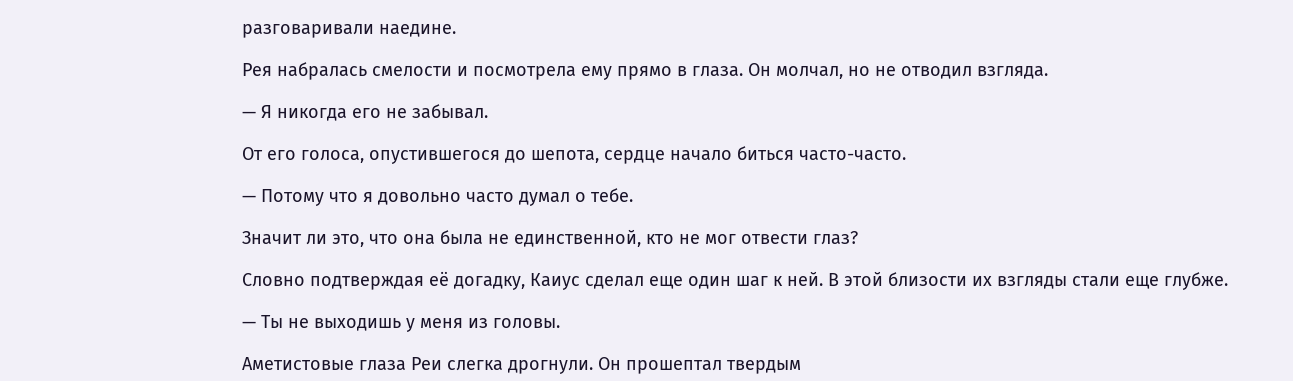разговаривали наедине.

Рея набралась смелости и посмотрела ему прямо в глаза. Он молчал, но не отводил взгляда.

— Я никогда его не забывал.

От его голоса, опустившегося до шепота, сердце начало биться часто-часто.

— Потому что я довольно часто думал о тебе.

Значит ли это, что она была не единственной, кто не мог отвести глаз?

Словно подтверждая её догадку, Каиус сделал еще один шаг к ней. В этой близости их взгляды стали еще глубже.

— Ты не выходишь у меня из головы.

Аметистовые глаза Реи слегка дрогнули. Он прошептал твердым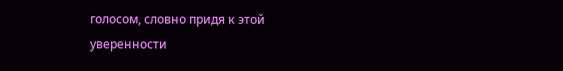голосом, словно придя к этой уверенности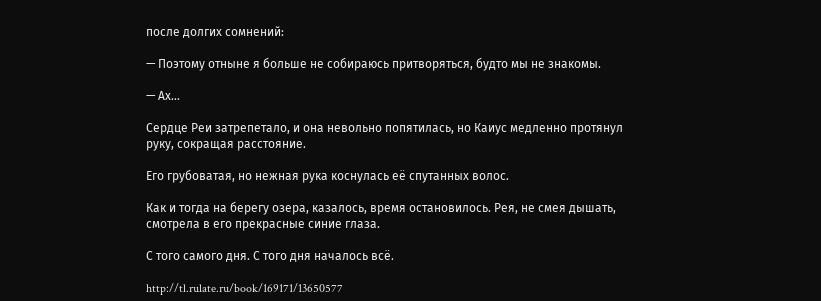после долгих сомнений:

— Поэтому отныне я больше не собираюсь притворяться, будто мы не знакомы.

— Ах...

Сердце Реи затрепетало, и она невольно попятилась, но Каиус медленно протянул руку, сокращая расстояние.

Его грубоватая, но нежная рука коснулась её спутанных волос.

Как и тогда на берегу озера, казалось, время остановилось. Рея, не смея дышать, смотрела в его прекрасные синие глаза.

С того самого дня. С того дня началось всё.

http://tl.rulate.ru/book/169171/13650577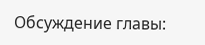Обсуждение главы: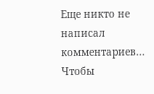Еще никто не написал комментариев...
Чтобы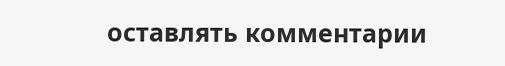оставлять комментарии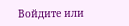Войдите или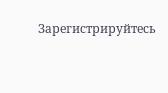Зарегистрируйтесь